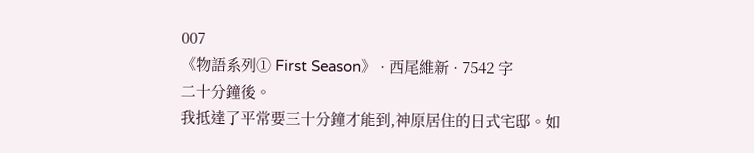007
《物語系列① First Season》 · 西尾維新 · 7542 字
二十分鐘後。
我抵達了平常要三十分鐘才能到,神原居住的日式宅邸。如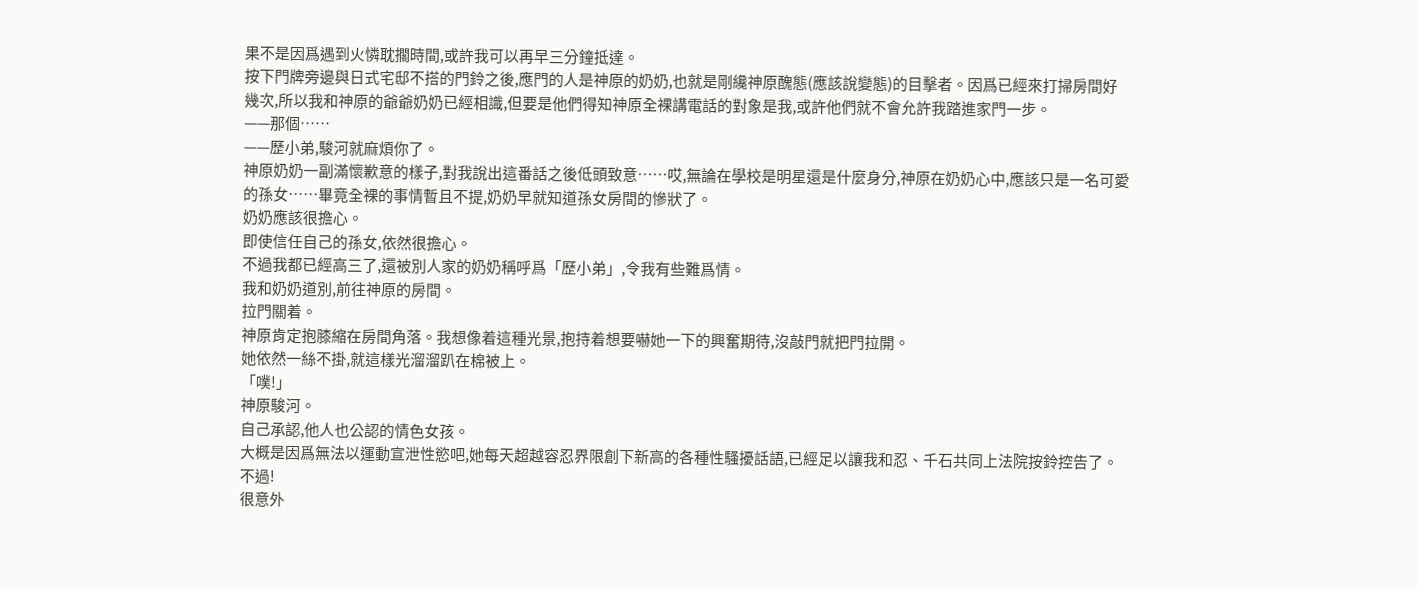果不是因爲遇到火憐耽擱時間,或許我可以再早三分鐘抵達。
按下門牌旁邊與日式宅邸不搭的門鈴之後,應門的人是神原的奶奶,也就是剛纔神原醜態(應該說變態)的目擊者。因爲已經來打掃房間好幾次,所以我和神原的爺爺奶奶已經相識,但要是他們得知神原全裸講電話的對象是我,或許他們就不會允許我踏進家門一步。
——那個……
——歷小弟,駿河就麻煩你了。
神原奶奶一副滿懷歉意的樣子,對我說出這番話之後低頭致意……哎,無論在學校是明星還是什麼身分,神原在奶奶心中,應該只是一名可愛的孫女……畢竟全裸的事情暫且不提,奶奶早就知道孫女房間的慘狀了。
奶奶應該很擔心。
即使信任自己的孫女,依然很擔心。
不過我都已經高三了,還被別人家的奶奶稱呼爲「歷小弟」,令我有些難爲情。
我和奶奶道別,前往神原的房間。
拉門關着。
神原肯定抱膝縮在房間角落。我想像着這種光景,抱持着想要嚇她一下的興奮期待,沒敲門就把門拉開。
她依然一絲不掛,就這樣光溜溜趴在棉被上。
「噗!」
神原駿河。
自己承認,他人也公認的情色女孩。
大概是因爲無法以運動宣泄性慾吧,她每天超越容忍界限創下新高的各種性騷擾話語,已經足以讓我和忍、千石共同上法院按鈴控告了。
不過!
很意外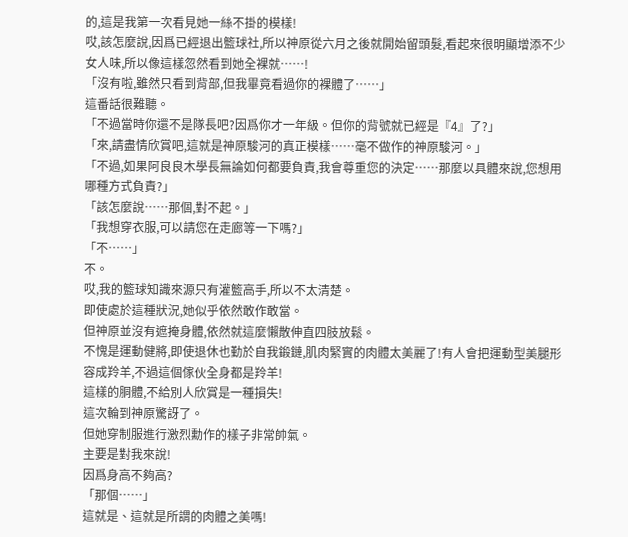的,這是我第一次看見她一絲不掛的模樣!
哎,該怎麼說,因爲已經退出籃球社,所以神原從六月之後就開始留頭髮,看起來很明顯增添不少女人味,所以像這樣忽然看到她全裸就……!
「沒有啦,雖然只看到背部,但我畢竟看過你的裸體了……」
這番話很難聽。
「不過當時你還不是隊長吧?因爲你才一年級。但你的背號就已經是『4』了?」
「來,請盡情欣賞吧,這就是神原駿河的真正模樣……毫不做作的神原駿河。」
「不過,如果阿良良木學長無論如何都要負責,我會尊重您的決定……那麼以具體來說,您想用哪種方式負責?」
「該怎麼說……那個,對不起。」
「我想穿衣服,可以請您在走廊等一下嗎?」
「不……」
不。
哎,我的籃球知識來源只有灌籃高手,所以不太清楚。
即使處於這種狀況,她似乎依然敢作敢當。
但神原並沒有遮掩身體,依然就這麼懶散伸直四肢放鬆。
不愧是運動健將,即使退休也勤於自我鍛鏈,肌肉緊實的肉體太美麗了!有人會把運動型美腿形容成羚羊,不過這個傢伙全身都是羚羊!
這樣的胴體,不給別人欣賞是一種損失!
這次輪到神原驚訝了。
但她穿制服進行激烈勳作的樣子非常帥氣。
主要是對我來說!
因爲身高不夠高?
「那個……」
這就是、這就是所謂的肉體之美嗎!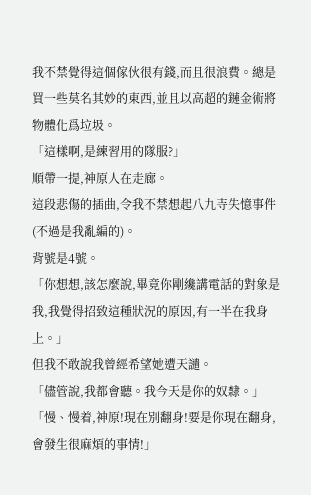我不禁覺得這個傢伙很有錢,而且很浪費。總是買一些莫名其妙的東西,並且以高超的鏈金術將物體化爲垃圾。
「這樣啊,是練習用的隊服?」
順帶一提,神原人在走廊。
這段悲傷的插曲,令我不禁想起八九寺失憶事件(不過是我亂編的)。
背號是4號。
「你想想,該怎麼說,畢竟你剛纔講電話的對象是我,我覺得招致這種狀況的原因,有一半在我身上。」
但我不敢說我曾經希望她遭天譴。
「儘管說,我都會聽。我今天是你的奴隸。」
「慢、慢着,神原!現在別翻身!要是你現在翻身,會發生很麻煩的事情!」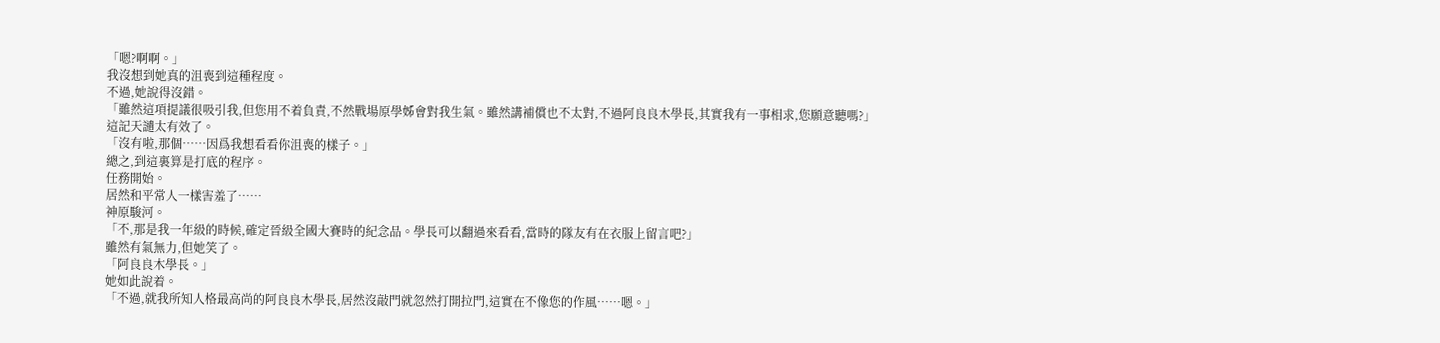「嗯?啊啊。」
我沒想到她真的沮喪到這種程度。
不過,她說得沒錯。
「雖然這項提議很吸引我,但您用不着負責,不然戰場原學姊會對我生氣。雖然講補償也不太對,不過阿良良木學長,其實我有一事相求,您願意聽嗎?」
這記天譴太有效了。
「沒有啦,那個……因爲我想看看你沮喪的樣子。」
總之,到這裏算是打底的程序。
任務開始。
居然和平常人一樣害羞了……
神原駿河。
「不,那是我一年級的時候,確定晉級全國大賽時的紀念品。學長可以翻過來看看,當時的隊友有在衣服上留言吧?」
雖然有氣無力,但她笑了。
「阿良良木學長。」
她如此說着。
「不過,就我所知人格最高尚的阿良良木學長,居然沒敲門就忽然打開拉門,這實在不像您的作風……嗯。」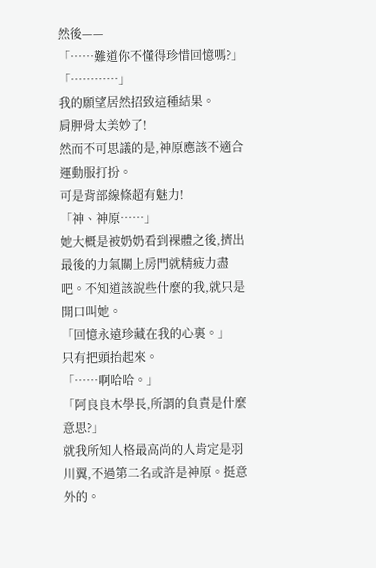然後——
「……難道你不懂得珍惜回憶嗎?」
「…………」
我的願望居然招致這種結果。
肩胛骨太美妙了!
然而不可思議的是,神原應該不適合運動服打扮。
可是背部線條超有魅力!
「神、神原……」
她大概是被奶奶看到裸體之後,擠出最後的力氣關上房門就精疲力盡吧。不知道該說些什麼的我,就只是開口叫她。
「回憶永遠珍藏在我的心裏。」
只有把頭抬起來。
「……啊哈哈。」
「阿良良木學長,所謂的負責是什麼意思?」
就我所知人格最高尚的人肯定是羽川翼,不過第二名或許是神原。挺意外的。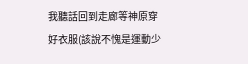我聽話回到走廊等神原穿好衣服(該說不愧是運動少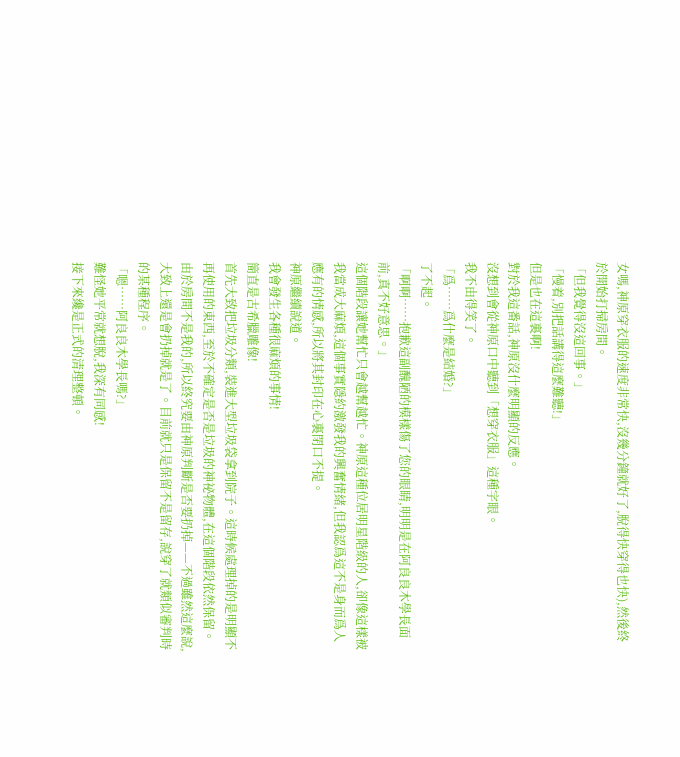女嗎,神原穿衣服的速度非常快,沒幾分鐘就好了,脫得快穿得也快),然後終於開始打掃房間。
「但我覺得沒這回事。」
「慢着,別把話講得這麼難聽!」
但是也在這裏啊!
對於我這番話,神原沒什麼明顯的反應。
沒想到會從神原口中聽到「想穿衣服」這種字眼。
我不由得笑了。
「爲……爲什麼是結婚?」
了不起。
「啊啊……抱歉這副醜陋的模樣傷了您的眼睛,明明是在阿良良木學長面前,真不好意思。」
這個階段讓她幫忙只會越幫越忙。神原這種位居明星階級的人,卻像這樣被我當成大麻煩,這個事實隱約激發我的興奮情緒,但我認爲這不是身而爲人應有的情感,所以將其封印在心裏閉口不提。
神原繼續說道。
我會發生各種很麻煩的事情!
簡直是古希臘雕像!
首先大致把垃圾分類,裝進大型垃圾袋拿到院子。這時候處理掉的是明顯不再使用的東西,至於不確定是否是垃圾的神祕物體,在這個階段依然保留。由於房間不是我的,所以終究要由神原判斷是否要扔掉——不過雖然這麼說,大致上還是會扔掉就是了。目前就只是保留不是留存,說穿了就類似審判時的某種程序。
「嗯……阿良良木學長嗎?」
難怪她平常就想脫,我深有同感!
接下來纔是正式的清理整頓。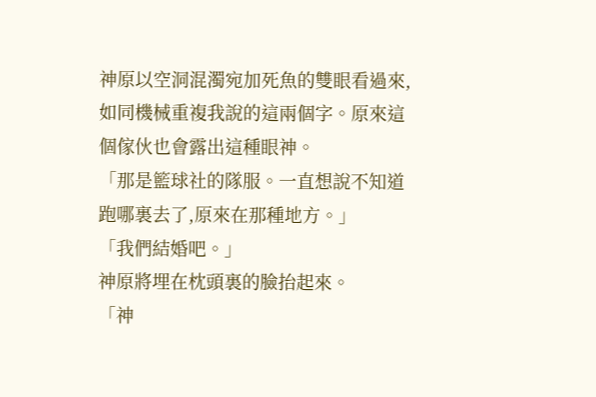神原以空洞混濁宛加死魚的雙眼看過來,如同機械重複我說的這兩個字。原來這個傢伙也會露出這種眼神。
「那是籃球社的隊服。一直想說不知道跑哪裏去了,原來在那種地方。」
「我們結婚吧。」
神原將埋在枕頭裏的臉抬起來。
「神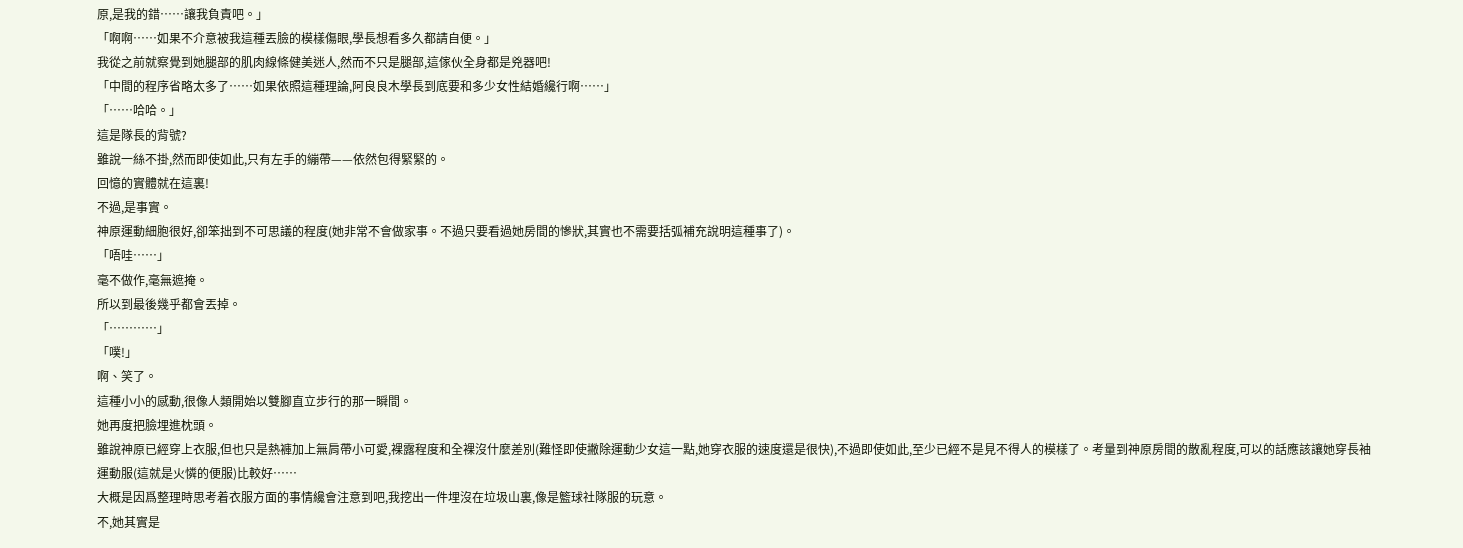原,是我的錯……讓我負責吧。」
「啊啊……如果不介意被我這種丟臉的模樣傷眼,學長想看多久都請自便。」
我從之前就察覺到她腿部的肌肉線條健美迷人,然而不只是腿部,這傢伙全身都是兇器吧!
「中間的程序省略太多了……如果依照這種理論,阿良良木學長到底要和多少女性結婚纔行啊……」
「……哈哈。」
這是隊長的背號?
雖說一絲不掛,然而即使如此,只有左手的繃帶——依然包得緊緊的。
回憶的實體就在這裏!
不過,是事實。
神原運動細胞很好,卻笨拙到不可思議的程度(她非常不會做家事。不過只要看過她房間的慘狀,其實也不需要括弧補充說明這種事了)。
「唔哇……」
毫不做作,毫無遮掩。
所以到最後幾乎都會丟掉。
「…………」
「噗!」
啊、笑了。
這種小小的感動,很像人類開始以雙腳直立步行的那一瞬間。
她再度把臉埋進枕頭。
雖說神原已經穿上衣服,但也只是熱褲加上無肩帶小可愛,裸露程度和全裸沒什麼差別(難怪即使撇除運動少女這一點,她穿衣服的速度還是很快),不過即使如此,至少已經不是見不得人的模樣了。考量到神原房間的散亂程度,可以的話應該讓她穿長袖運動服(這就是火憐的便服)比較好……
大概是因爲整理時思考着衣服方面的事情纔會注意到吧,我挖出一件埋沒在垃圾山裏,像是籃球社隊服的玩意。
不,她其實是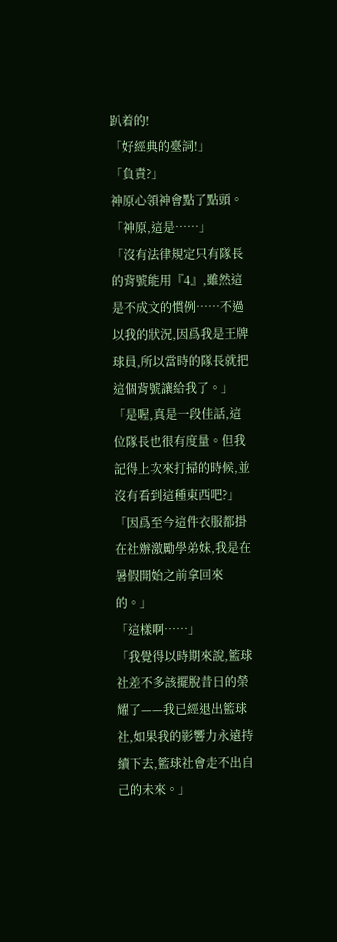趴着的!
「好經典的臺詞!」
「負責?」
神原心領神會點了點頭。
「神原,這是……」
「沒有法律規定只有隊長的背號能用『4』,雖然這是不成文的慣例……不過以我的狀況,因爲我是王牌球員,所以當時的隊長就把這個背號讓給我了。」
「是喔,真是一段佳話,這位隊長也很有度量。但我記得上次來打掃的時候,並沒有看到這種東西吧?」
「因爲至今這件衣服都掛在社辦激勵學弟妹,我是在暑假開始之前拿回來的。」
「這樣啊……」
「我覺得以時期來說,籃球社差不多該擺脫昔日的榮耀了——我已經退出籃球社,如果我的影響力永遠持續下去,籃球社會走不出自己的未來。」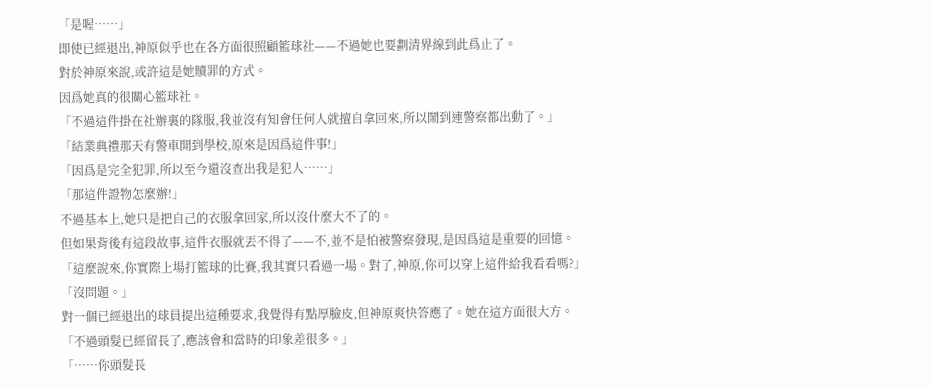「是喔……」
即使已經退出,神原似乎也在各方面很照顧籃球社——不過她也要劃清界線到此爲止了。
對於神原來說,或許這是她贖罪的方式。
因爲她真的很關心籃球社。
「不過這件掛在社辦裏的隊服,我並沒有知會任何人就擅自拿回來,所以鬧到連警察都出動了。」
「結業典禮那天有警車開到學校,原來是因爲這件事!」
「因爲是完全犯罪,所以至今還沒查出我是犯人……」
「那這件證物怎麼辦!」
不過基本上,她只是把自己的衣服拿回家,所以沒什麼大不了的。
但如果背後有這段故事,這件衣服就丟不得了——不,並不是怕被警察發現,是因爲這是重要的回憶。
「這麼說來,你實際上場打籃球的比賽,我其實只看過一場。對了,神原,你可以穿上這件給我看看嗎?」
「沒問題。」
對一個已經退出的球員提出這種要求,我覺得有點厚臉皮,但神原爽快答應了。她在這方面很大方。
「不過頭髮已經留長了,應該會和當時的印象差很多。」
「……你頭髮長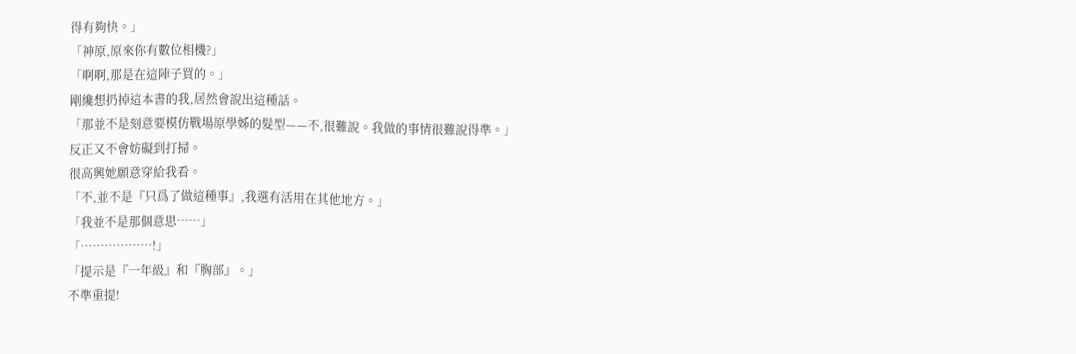得有夠快。」
「神原,原來你有數位相機?」
「啊啊,那是在這陣子買的。」
剛纔想扔掉這本書的我,居然會說出這種話。
「那並不是刻意要模仿戰場原學姊的髮型——不,很難說。我做的事情很難說得準。」
反正又不會妨礙到打掃。
很高興她願意穿給我看。
「不,並不是『只爲了做這種事』,我選有活用在其他地方。」
「我並不是那個意思……」
「………………!」
「提示是『一年級』和『胸部』。」
不準重提!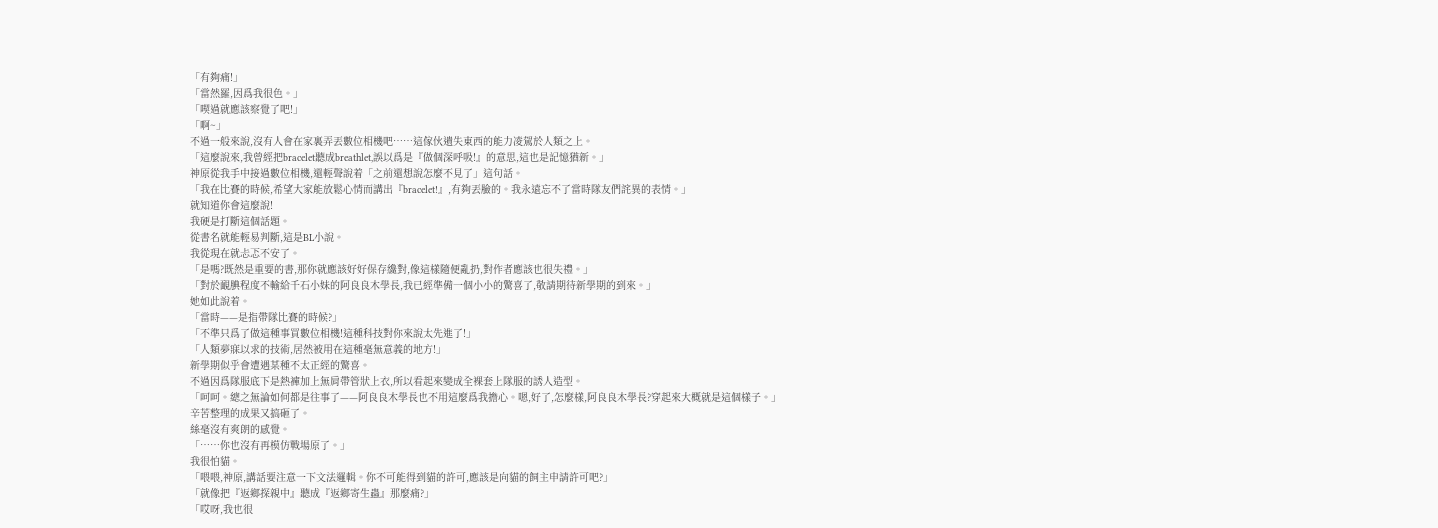「有夠痛!」
「當然羅,因爲我很色。」
「喫過就應該察覺了吧!」
「啊~」
不過一般來說,沒有人會在家裏弄丟數位相機吧……這傢伙遺失東西的能力凌駕於人類之上。
「這麼說來,我曾經把bracelet聽成breathlet,誤以爲是『做個深呼吸!』的意思,這也是記憶猶新。」
神原從我手中接過數位相機,還輕聲說着「之前還想說怎麼不見了」這句話。
「我在比賽的時候,希望大家能放鬆心情而講出『bracelet!』,有夠丟臉的。我永遠忘不了當時隊友們詫異的表情。」
就知道你會這麼說!
我硬是打斷這個話題。
從書名就能輕易判斷,這是BL小說。
我從現在就忐忑不安了。
「是嗎?既然是重要的書,那你就應該好好保存纔對,像這樣隨便亂扔,對作者應該也很失禮。」
「對於靦腆程度不輸給千石小妹的阿良良木學長,我已經準備一個小小的驚喜了,敬請期待新學期的到來。」
她如此說着。
「當時——是指帶隊比賽的時候?」
「不準只爲了做這種事買數位相機!這種科技對你來說太先進了!」
「人類夢寐以求的技術,居然被用在這種毫無意義的地方!」
新學期似乎會遭遇某種不太正經的驚喜。
不過因爲隊服底下是熱褲加上無肩帶管狀上衣,所以看起來變成全裸套上隊服的誘人造型。
「呵呵。總之無論如何都是往事了——阿良良木學長也不用這麼爲我擔心。嗯,好了,怎麼樣,阿良良木學長?穿起來大概就是這個樣子。」
辛苦整理的成果又搞砸了。
絲毫沒有爽朗的感覺。
「……你也沒有再模仿戰場原了。」
我很怕貓。
「喂喂,神原,講話要注意一下文法邏輯。你不可能得到貓的許可,應該是向貓的飼主申請許可吧?」
「就像把『返鄉探親中』聽成『返鄉寄生蟲』那麼痛?」
「哎呀,我也很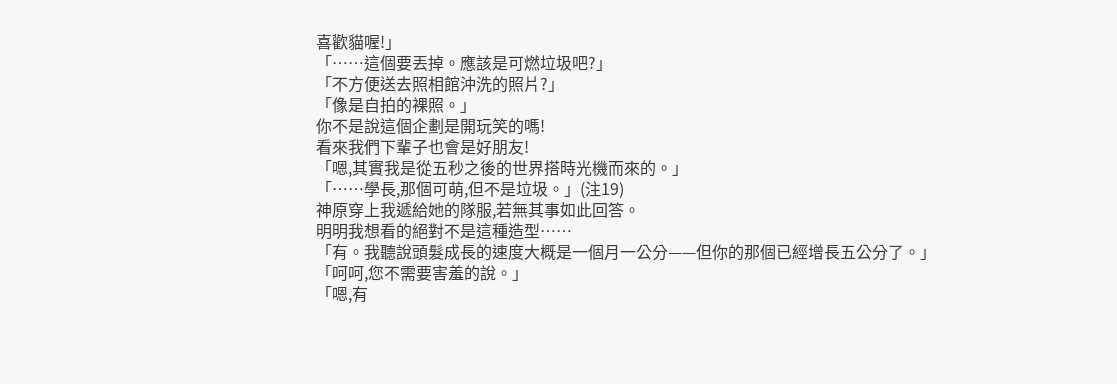喜歡貓喔!」
「……這個要丟掉。應該是可燃垃圾吧?」
「不方便送去照相館沖洗的照片?」
「像是自拍的裸照。」
你不是說這個企劃是開玩笑的嗎!
看來我們下輩子也會是好朋友!
「嗯,其實我是從五秒之後的世界搭時光機而來的。」
「……學長,那個可萌,但不是垃圾。」(注19)
神原穿上我遞給她的隊服,若無其事如此回答。
明明我想看的絕對不是這種造型……
「有。我聽說頭髮成長的速度大概是一個月一公分——但你的那個已經增長五公分了。」
「呵呵,您不需要害羞的說。」
「嗯,有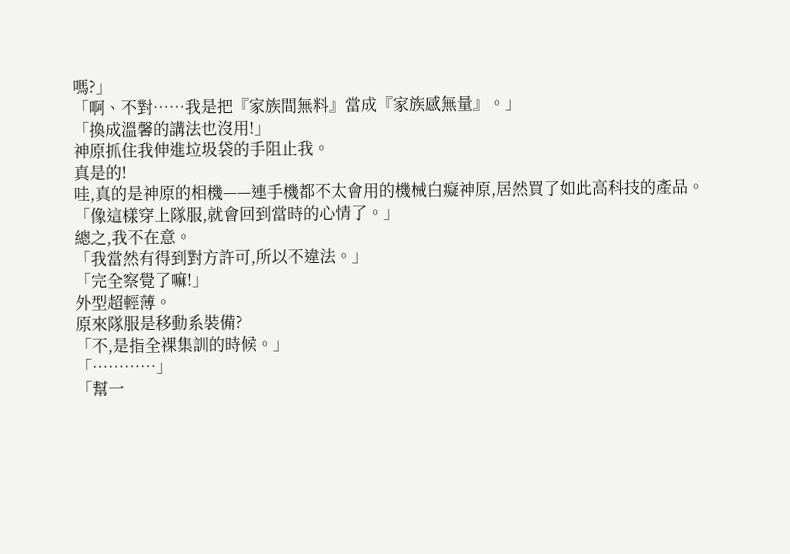嗎?」
「啊、不對……我是把『家族間無料』當成『家族感無量』。」
「換成溫馨的講法也沒用!」
神原抓住我伸進垃圾袋的手阻止我。
真是的!
哇,真的是神原的相機——連手機都不太會用的機械白癡神原,居然買了如此高科技的產品。
「像這樣穿上隊服,就會回到當時的心情了。」
總之,我不在意。
「我當然有得到對方許可,所以不違法。」
「完全察覺了嘛!」
外型超輕薄。
原來隊服是移動系裝備?
「不,是指全裸集訓的時候。」
「…………」
「幫一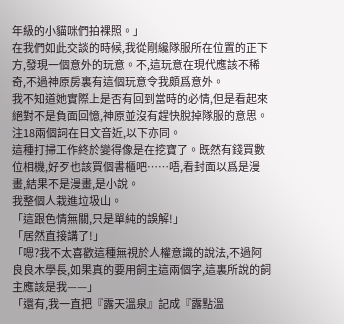年級的小貓咪們拍裸照。」
在我們如此交談的時候,我從剛纔隊服所在位置的正下方,發現一個意外的玩意。不,這玩意在現代應該不稀奇,不過神原房裏有這個玩意令我頗爲意外。
我不知道她實際上是否有回到當時的必情,但是看起來絕對不是負面回憶,神原並沒有趕快脫掉隊服的意思。
注18兩個詞在日文音近,以下亦同。
這種打掃工作終於變得像是在挖寶了。既然有錢買數位相機,好歹也該買個書櫃吧……唔,看封面以爲是漫畫,結果不是漫畫,是小說。
我整個人栽進垃圾山。
「這跟色情無關,只是單純的誤解!」
「居然直接講了!」
「嗯?我不太喜歡這種無視於人權意識的說法,不過阿良良木學長,如果真的要用飼主這兩個字,這裏所說的飼主應該是我——」
「還有,我一直把『露天溫泉』記成『露點溫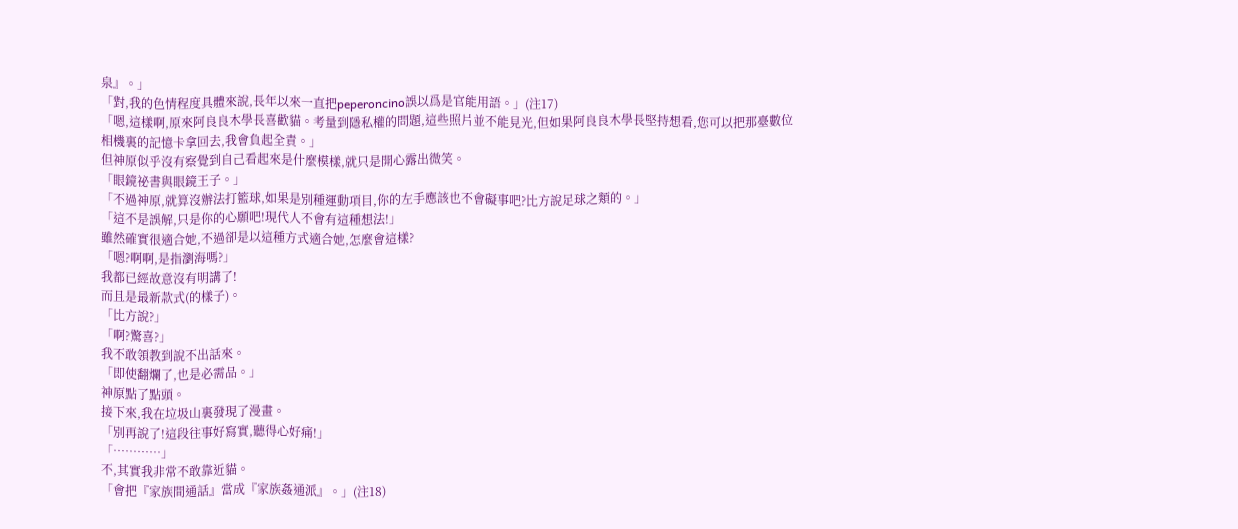泉』。」
「對,我的色情程度具體來說,長年以來一直把peperoncino誤以爲是官能用語。」(注17)
「嗯,這樣啊,原來阿良良木學長喜歡貓。考量到隱私權的問題,這些照片並不能見光,但如果阿良良木學長堅持想看,您可以把那臺數位相機裏的記憶卡拿回去,我會負起全責。」
但神原似乎沒有察覺到自己看起來是什麼模樣,就只是開心露出微笑。
「眼鏡祕書與眼鏡王子。」
「不過神原,就算沒辦法打籃球,如果是別種運動項目,你的左手應該也不會礙事吧?比方說足球之類的。」
「這不是誤解,只是你的心願吧!現代人不會有這種想法!」
雖然確實很適合她,不過卻是以這種方式適合她,怎麼會這樣?
「嗯?啊啊,是指瀏海嗎?」
我都已經故意沒有明講了!
而且是最新款式(的樣子)。
「比方說?」
「啊?驚喜?」
我不敢領教到說不出話來。
「即使翻爛了,也是必需品。」
神原點了點頭。
接下來,我在垃圾山裏發現了漫畫。
「別再說了!這段往事好寫實,聽得心好痛!」
「…………」
不,其實我非常不敢靠近貓。
「會把『家族間通話』當成『家族姦通派』。」(注18)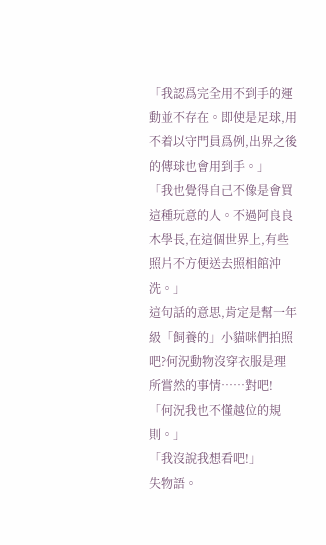「我認爲完全用不到手的運動並不存在。即使是足球,用不着以守門員爲例,出界之後的傳球也會用到手。」
「我也覺得自己不像是會買這種玩意的人。不過阿良良木學長,在這個世界上,有些照片不方便送去照相館沖洗。」
這句話的意思,肯定是幫一年級「飼養的」小貓咪們拍照吧?何況動物沒穿衣服是理所嘗然的事情……對吧!
「何況我也不懂越位的規則。」
「我沒說我想看吧!」
失物語。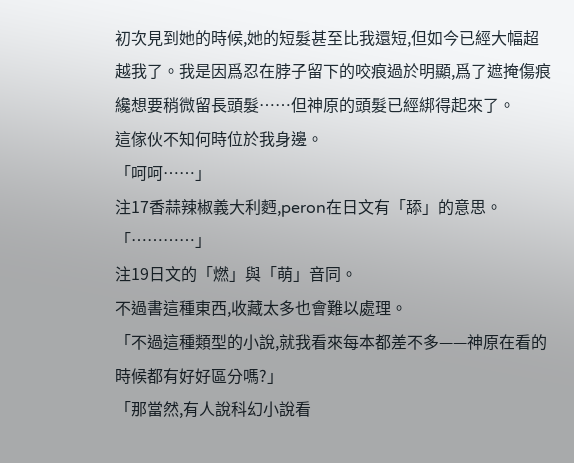初次見到她的時候,她的短髮甚至比我還短,但如今已經大幅超越我了。我是因爲忍在脖子留下的咬痕過於明顯,爲了遮掩傷痕纔想要稍微留長頭髮……但神原的頭髮已經綁得起來了。
這傢伙不知何時位於我身邊。
「呵呵……」
注17香蒜辣椒義大利麪,peron在日文有「舔」的意思。
「…………」
注19日文的「燃」與「萌」音同。
不過書這種東西,收藏太多也會難以處理。
「不過這種類型的小說,就我看來每本都差不多——神原在看的時候都有好好區分嗎?」
「那當然,有人說科幻小說看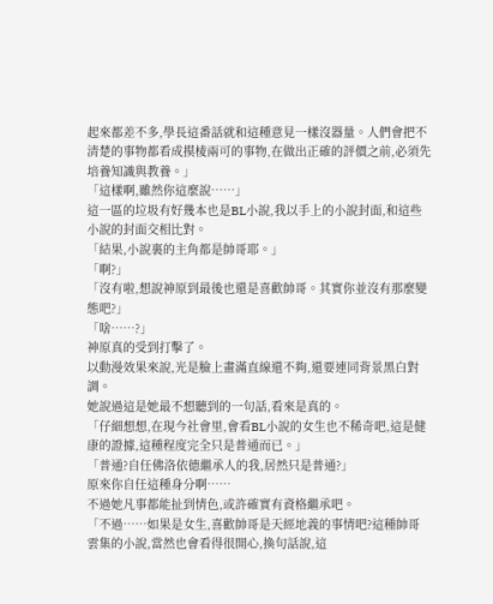起來都差不多,學長這番話就和這種意見一樣沒器量。人們會把不清楚的事物都看成摸棱兩可的事物,在做出正確的評價之前,必須先培養知識與教養。」
「這樣啊,雖然你這麼說……」
這一區的垃圾有好幾本也是BL小說,我以手上的小說封面,和這些小說的封面交相比對。
「結果,小說裏的主角都是帥哥耶。」
「啊?」
「沒有啦,想說神原到最後也還是喜歡帥哥。其實你並沒有那麼變態吧?」
「啥……?」
神原真的受到打擊了。
以動漫效果來說,光是臉上畫滿直線還不夠,還要連同背景黑白對調。
她說過這是她最不想聽到的一句話,看來是真的。
「仔細想想,在現今社會里,會看BL小說的女生也不稀奇吧,這是健康的證據,這種程度完全只是普通而已。」
「普通?自任佛洛依德繼承人的我,居然只是普通?」
原來你自任這種身分啊……
不過她凡事都能扯到情色,或許確實有資格繼承吧。
「不過……如果是女生,喜歡帥哥是天經地義的事情吧?這種帥哥雲集的小說,當然也會看得很開心,換句話說,這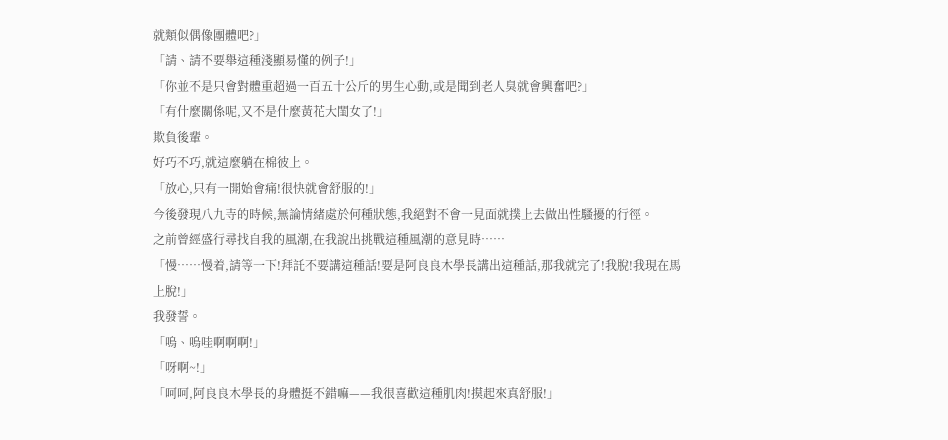就類似偶像團體吧?」
「請、請不要舉這種淺顯易懂的例子!」
「你並不是只會對體重超過一百五十公斤的男生心動,或是聞到老人臭就會興奮吧?」
「有什麼關係呢,又不是什麼黃花大閨女了!」
欺負後輩。
好巧不巧,就這麼躺在棉彼上。
「放心,只有一開始會痛!很快就會舒服的!」
今後發現八九寺的時候,無論情緒處於何種狀態,我絕對不會一見面就撲上去做出性騷擾的行徑。
之前曾經盛行尋找自我的風潮,在我說出挑戰這種風潮的意見時……
「慢……慢着,請等一下!拜託不要講這種話!要是阿良良木學長講出這種話,那我就完了!我脫!我現在馬上脫!」
我發誓。
「嗚、嗚哇啊啊啊!」
「呀啊~!」
「呵呵,阿良良木學長的身體挺不錯嘛——我很喜歡這種肌肉!摸起來真舒服!」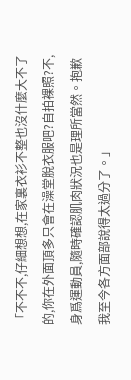「不不不,仔細想想,在家裏衣衫不整也沒什麼大不了的,你在外面頂多只會在澡堂脫衣服吧?自拍裸照?不,身爲運動員,隨時確認肌肉狀況也是理所當然。抱歉我至今各方面部說得太過分了。」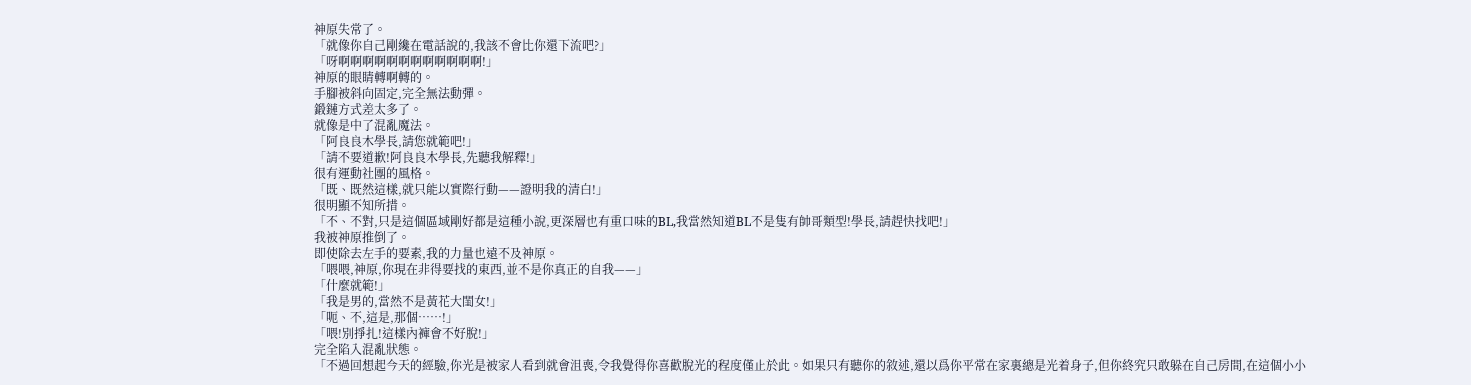神原失常了。
「就像你自己剛纔在電話說的,我該不會比你還下流吧?」
「呀啊啊啊啊啊啊啊啊啊啊啊啊!」
神原的眼睛轉啊轉的。
手腳被斜向固定,完全無法動彈。
鍛鏈方式差太多了。
就像是中了混亂魔法。
「阿良良木學長,請您就範吧!」
「請不要道歉!阿良良木學長,先聽我解釋!」
很有運動社團的風格。
「既、既然這樣,就只能以實際行動——證明我的清白!」
很明顯不知所措。
「不、不對,只是這個區域剛好都是這種小說,更深層也有重口味的BL,我當然知道BL不是隻有帥哥類型!學長,請趕快找吧!」
我被神原推倒了。
即使除去左手的要素,我的力量也遠不及神原。
「喂喂,神原,你現在非得要找的東西,並不是你真正的自我——」
「什麼就範!」
「我是男的,當然不是黃花大閨女!」
「呃、不,這是,那個……!」
「喂!別掙扎!這樣內褲會不好脫!」
完全陷入混亂狀態。
「不過回想起今天的經驗,你光是被家人看到就會沮喪,令我覺得你喜歡脫光的程度僅止於此。如果只有聽你的敘述,還以爲你平常在家裏總是光着身子,但你終究只敢躲在自己房間,在這個小小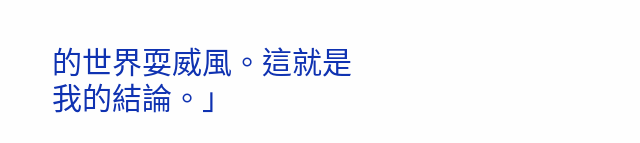的世界耍威風。這就是我的結論。」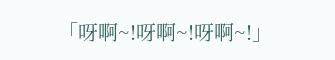「呀啊~!呀啊~!呀啊~!」